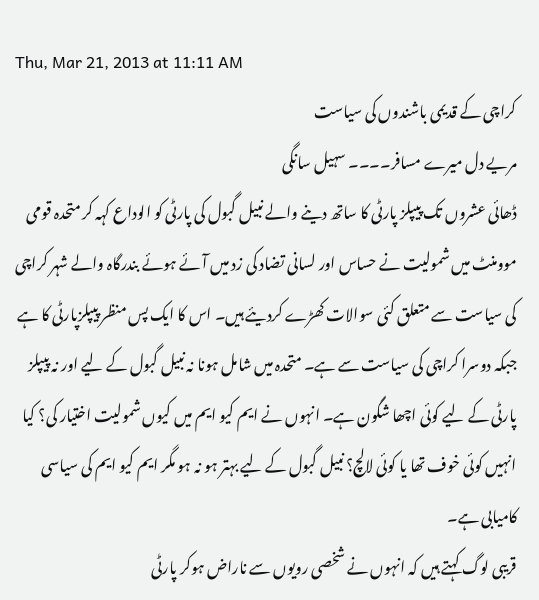Thu, Mar 21, 2013 at 11:11 AM
کراچی کے قدیمی باشندوں کی سیاست
مریے دل میرے مسافر۔۔۔۔ سہیل سانگی
ڈھائی عشروں تک پیپلز پارٹی کا ساتھ دینے والے نبیل گبول کی پارٹی کو الوداع کہہ کر متحدہ قومی موومنٹ میں شمولیت نے حساس اور لسانی تضاد کی زد میں آئے ہوئے بندرگاہ والے شہر کراچی کی سیاست سے متعلق کئی سوالات کھڑے کردیئے ہیں۔ اس کا ایک پس منظر پیپلزپارٹی کا ہے جبکہ دوسرا کراچی کی سیاست سے ہے۔ متحدہ میں شامل ہونا نہ نبیل گبول کے لیے اور نہ پیپلز پارٹی کے لیے کوئی اچھا شگون ہے۔ انہوں نے ایم کیو ایم میں کیوں شمولیت اختیار کی؟ کیا انہیں کوئی خوف تھا یا کوئی لالچ؟ نبیل گبول کے لیے بہتر ہو نہ ہو مگر ایم کیو ایم کی سیاسی کامیابی ہے۔
قریبی لوگ کہتے ہیں کہ انہوں نے شخصی رویوں سے ناراض ہوکر پارٹی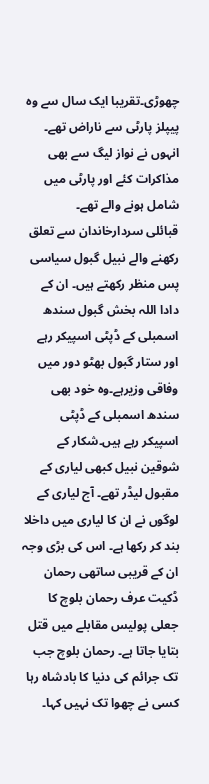چھوڑی۔تقریبا ایک سال سے وہ پیپلز پارٹی سے ناراض تھے۔ انہوں نے نواز لیگ سے بھی مذاکرات کئے اور پارٹی میں شامل ہونے والے تھے۔
قبائلی سردارخاندان سے تعلق رکھنے والے نبیل گبول سیاسی پس منظر رکھتے ہیں۔ ان کے دادا اللہ بخش گبول سندھ اسمبلی کے ڈپٹی اسپیکر رہے اور ستار گبول بھٹو دور میں وفاقی وزیرہے۔وہ خود بھی سندھ اسمبلی کے ڈپٹی اسپیکر رہے ہیں۔شکار کے شوقین نبیل کبھی لیاری کے مقبول لیڈر تھے۔ آج لیاری کے لوگوں نے ان کا لیاری میں داخلا بند کر رکھا ہے۔ اس کی بڑی وجہ ان کے قریبی ساتھی رحمان ڈکیت عرف رحمان بلوچ کا جعلی پولیس مقابلے میں قتل بتایا جاتا ہے۔ رحمان بلوچ جب تک جرائم کی دنیا کا بادشاہ رہا کسی نے چھوا تک نہیں کہا۔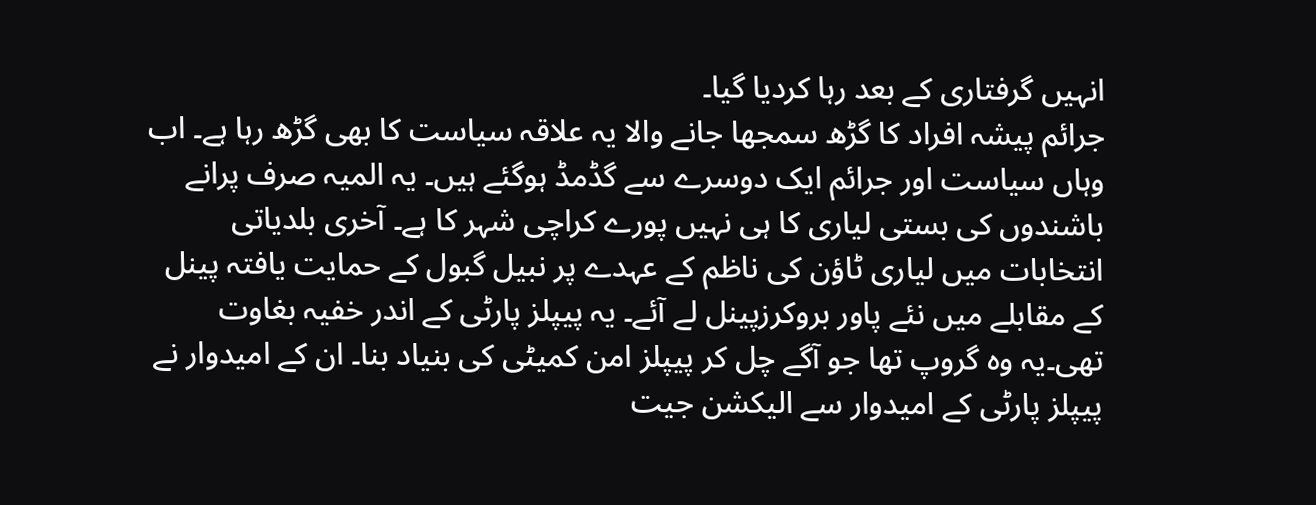انہیں گرفتاری کے بعد رہا کردیا گیا۔
جرائم پیشہ افراد کا گڑھ سمجھا جانے والا یہ علاقہ سیاست کا بھی گڑھ رہا ہے۔ اب وہاں سیاست اور جرائم ایک دوسرے سے گڈمڈ ہوگئے ہیں۔ یہ المیہ صرف پرانے باشندوں کی بستی لیاری کا ہی نہیں پورے کراچی شہر کا ہے۔ آخری بلدیاتی انتخابات میں لیاری ٹاؤن کی ناظم کے عہدے پر نبیل گبول کے حمایت یافتہ پینل کے مقابلے میں نئے پاور بروکرزپینل لے آئے۔ یہ پیپلز پارٹی کے اندر خفیہ بغاوت تھی۔یہ وہ گروپ تھا جو آگے چل کر پیپلز امن کمیٹی کی بنیاد بنا۔ ان کے امیدوار نے پیپلز پارٹی کے امیدوار سے الیکشن جیت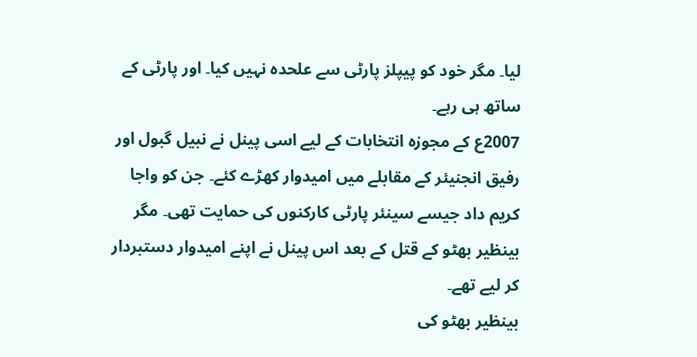لیا۔ مگر خود کو پیپلز پارٹی سے علحدہ نہیں کیا۔ اور پارٹی کے ساتھ ہی رہے۔
2007ع کے مجوزہ انتخابات کے لیے اسی پینل نے نبیل گبول اور رفیق انجنیئر کے مقابلے میں امیدوار کھڑے کئے۔ جن کو واجا کریم داد جیسے سینئر پارٹی کارکنوں کی حمایت تھی۔ مگر بینظیر بھٹو کے قتل کے بعد اس پینل نے اپنے امیدوار دستبردار کر لیے تھے۔
بینظیر بھٹو کی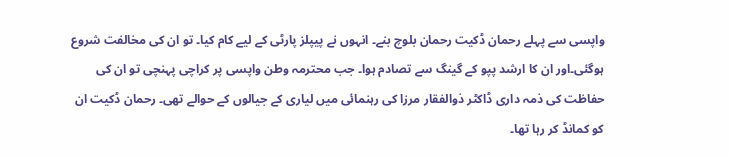واپسی سے پہلے رحمان ڈکیت رحمان بلوچ بنے۔ انہوں نے پیپلز پارٹی کے لیے کام کیا۔ تو ان کی مخالفت شروع ہوگئی۔اور ان کا ارشد پپو کے گینگ سے تصادم ہوا۔ جب محترمہ وطن واپسی پر کراچی پہنچی تو ان کی حفاظت کی ذمہ داری ڈاکٹر ذوالفقار مرزا کی رہنمائی میں لیاری کے جیالوں کے حوالے تھی۔ رحمان ڈکیت ان کو کمانڈ کر رہا تھا۔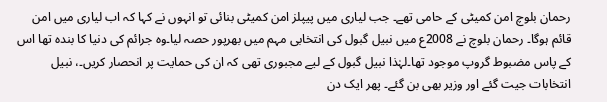رحمان بلوچ امن کمیٹی کے حامی تھے۔ جب لیاری میں پیپلز امن کمیٹی بنائی تو انہوں نے کہا کہ اب لیاری میں امن قائم ہوگا۔ رحمان بلوچ نے 2008ع میں نبیل گبول کی انتخابی مہم میں بھرپور حصہ لیا۔وہ جرائم کی دنیا کا بندہ تھا اس کے پاس مضبوط گروپ موجود تھا۔لہٰذا نبیل گبول کے لیے مجبوری تھی کہ ان کی حمایت پر انحصار کریں۔، نبیل انتخابات جیت گئے اور وزیر بھی بن گئے۔ پھر ایک دن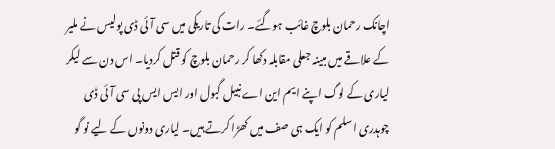اچانک رحمان بلوچ غائب ہوگئے۔ رات کی تاریکی میں سی آئی ڈی پولیس نے ملیر کے علاقے میں مبینہ جعلی مقابلہ دکھا کر رحمان بلوچ کو قتل کردیا۔ اس دن سے لیکر لیاری کے لوگ اپنے ایم این اے نبیل گبول اور ایس ایس پی سی آئی ڈی چوہدری اسلم کو ایک ہی صف میں کھڑا کرتے ہیں۔ لیاری دونوں کے لیے نو گو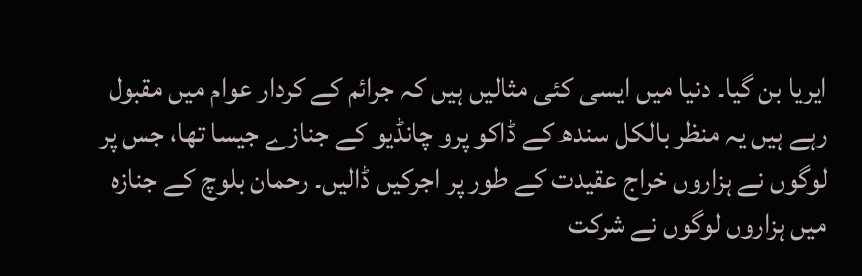ایریا بن گیا۔ دنیا میں ایسی کئی مثالیں ہیں کہ جرائم کے کردار عوام میں مقبول رہے ہیں یہ منظر بالکل سندھ کے ڈاکو پرو چانڈیو کے جنازے جیسا تھا، جس پر لوگوں نے ہزاروں خراج عقیدت کے طور پر اجرکیں ڈالیں۔ رحمان بلوچ کے جنازہ میں ہزاروں لوگوں نے شرکت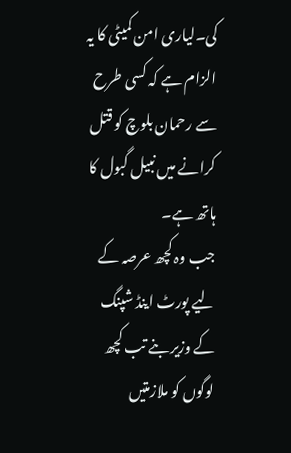کی۔لیاری امن کمیٹی کا یہ الزام ہے کہ کسی طرح سے رحمان بلوچ کو قتل کرانے میں نبیل گبول کا ہاتھ ہے۔
جب وہ کچھ عرصہ کے لیے پورٹ اینڈ شپنگ کے وزیر بنے تب کچھ لوگوں کو ملازمتیں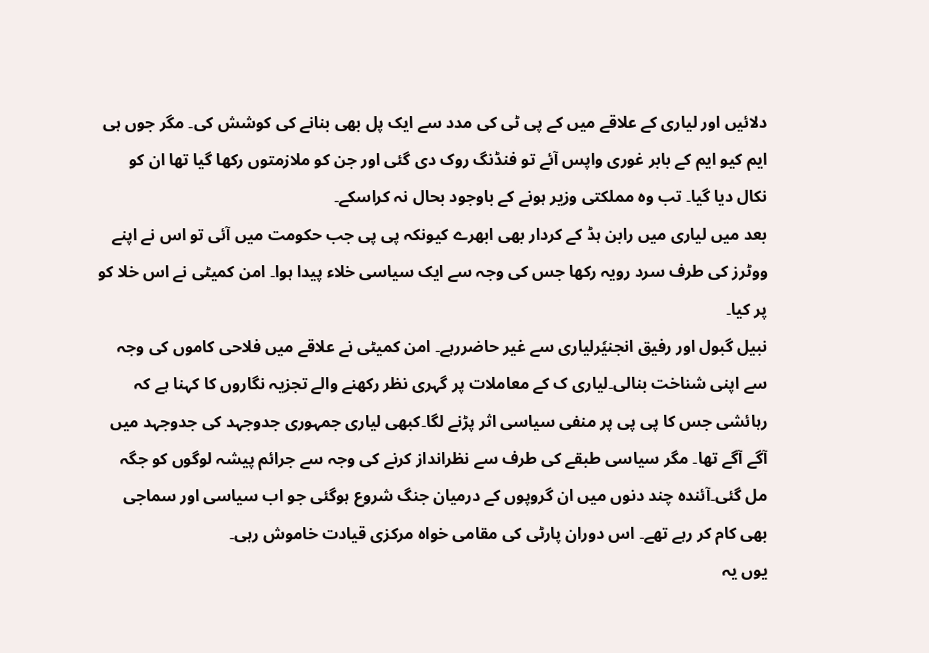دلائیں اور لیاری کے علاقے میں کے پی ٹی کی مدد سے ایک پل بھی بنانے کی کوشش کی۔ مگر جوں ہی ایم کیو ایم کے بابر غوری واپس آئے تو فنڈنگ روک دی گئی اور جن کو ملازمتوں رکھا گیا تھا ان کو نکال دیا گیا۔ تب وہ مملکتی وزیر ہونے کے باوجود بحال نہ کراسکے۔
بعد میں لیاری میں رابن ہڈ کے کردار بھی ابھرے کیونکہ پی پی جب حکومت میں آئی تو اس نے اپنے ووٹرز کی طرف سرد رویہ رکھا جس کی وجہ سے ایک سیاسی خلاء پیدا ہوا۔ امن کمیٹی نے اس خلا کو پر کیا۔
نبیل گبول اور رفیق انجنیٗرلیاری سے غیر حاضررہے۔ امن کمیٹی نے علاقے میں فلاحی کاموں کی وجہ سے اپنی شناخت بنالی۔لیاری ک کے معاملات پر گہری نظر رکھنے والے تجزیہ نگاروں کا کہنا ہے کہ رہائشی جس کا پی پی پر منفی سیاسی اثر پڑنے لگا۔کبھی لیاری جمہوری جدوجہد کی جدوجہد میں آگے آگے تھا۔ مگر سیاسی طبقے کی طرف سے نظرانداز کرنے کی وجہ سے جرائم پیشہ لوگوں کو جگہ مل گئی۔آئندہ چند دنوں میں ان گروپوں کے درمیان جنگ شروع ہوگئی جو اب سیاسی اور سماجی بھی کام کر رہے تھے۔ اس دوران پارٹی کی مقامی خواہ مرکزی قیادت خاموش رہی۔
یوں یہ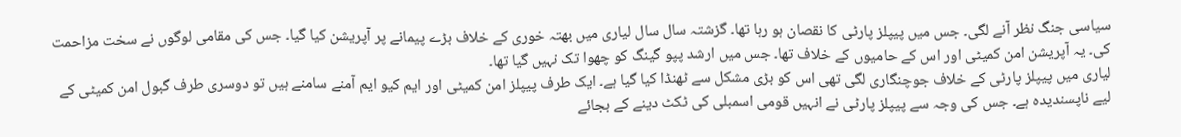سیاسی جنگ نظر آنے لگی۔ جس میں پیپلز پارٹی کا نقصان ہو رہا تھا۔ گزشتہ سال سال لیاری میں بھتہ خوری کے خلاف بڑے پیمانے پر آپریشن کیا گیا۔ جس کی مقامی لوگوں نے سخت مزاحمت کی۔ یہ آپریشن امن کمیٹی اور اس کے حامیوں کے خلاف تھا۔ جس میں ارشد پپو گینگ کو چھوا تک نہیں گیا تھا۔
لیاری میں پیپلز پارٹی کے خلاف جوچنگاری لگی تھی اس کو بڑی مشکل سے ٹھنڈا کیا گیا ہے۔ ایک طرف پیپلز امن کمیٹی اور ایم کیو ایم آمنے سامنے ہیں تو دوسری طرف گبول امن کمیٹی کے لیے ناپسندیدہ ہے۔ جس کی وجہ سے پیپلز پارٹی نے انہیں قومی اسمبلی کی ٹکٹ دینے کے بجائے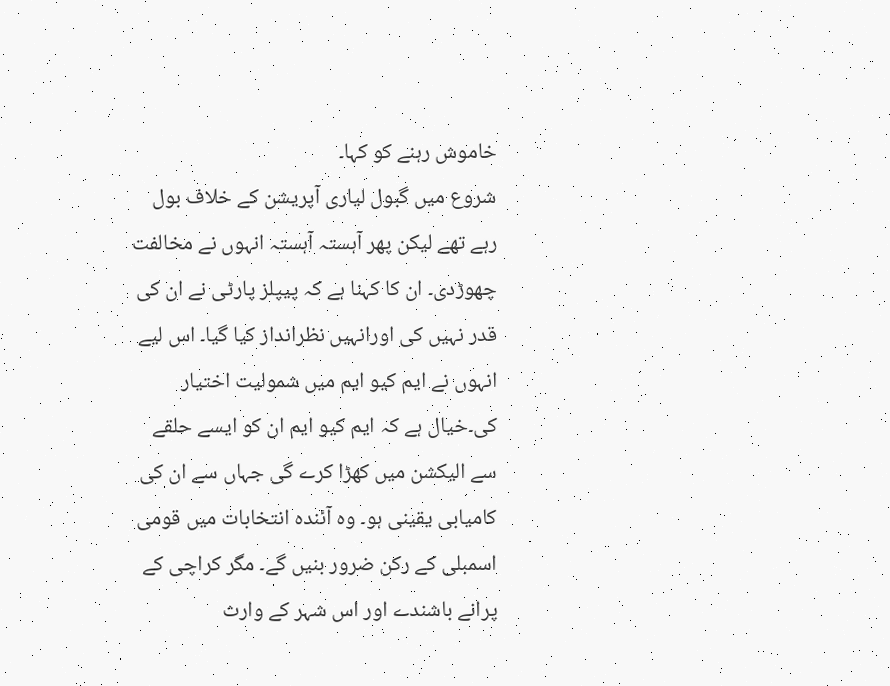خاموش رہنے کو کہا۔
شروع میں گبول لیاری آپریشن کے خلاف بول رہے تھے لیکن پھر آہستہ آہستہ انہوں نے مخالفت چھوڑدی۔ ان کا کہنا ہے کہ پیپلز پارٹی نے ان کی قدر نہیں کی اورانہیں نظرانداز کیا گیا۔ اس لیے انہوں نے ایم کیو ایم میں شمولیت اختیار کی۔خیال ہے کہ ایم کیو ایم ان کو ایسے حلقے سے الیکشن میں کھڑا کرے گی جہاں سے ان کی کامیابی یقینی ہو۔ وہ آئندہ انتخابات میں قومی اسمبلی کے رکن ضرور بنیں گے۔ مگر کراچی کے پرانے باشندے اور اس شہر کے وارث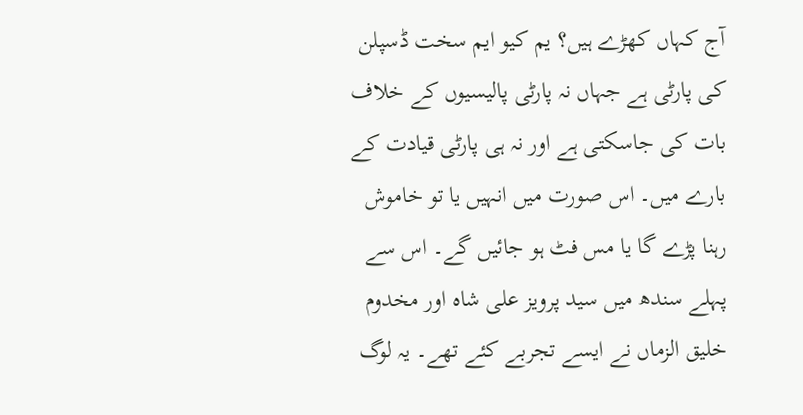آج کہاں کھڑے ہیں؟ یم کیو ایم سخت ڈسپلن کی پارٹی ہے جہاں نہ پارٹی پالیسیوں کے خلاف بات کی جاسکتی ہے اور نہ ہی پارٹی قیادت کے بارے میں۔ اس صورت میں انہیں یا تو خاموش رہنا پڑے گا یا مس فٹ ہو جائیں گے۔ اس سے پہلے سندھ میں سید پرویز علی شاہ اور مخدوم خلیق الزماں نے ایسے تجربے کئے تھے۔ یہ لوگ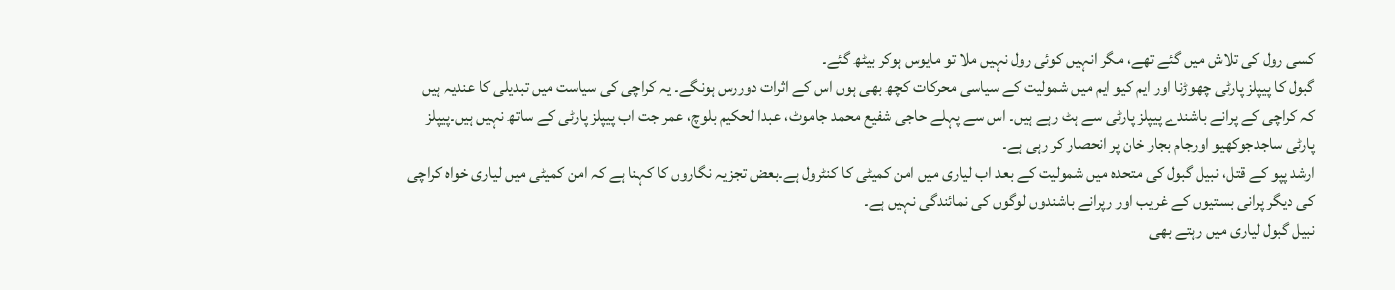کسی رول کی تلاش میں گئے تھے، مگر انہیں کوئی رول نہیں ملا تو مایوس ہوکر بیٹھ گئے۔
گبول کا پیپلز پارٹی چھوڑنا اور ایم کیو ایم میں شمولیت کے سیاسی محرکات کچھ بھی ہوں اس کے اثرات دوررس ہونگے۔ یہ کراچی کی سیاست میں تبدیلی کا عندیہ ہیں کہ کراچی کے پرانے باشندے پیپلز پارٹی سے ہٹ رہے ہیں۔ اس سے پہلے حاجی شفیع محمد جاموٹ، عبدا لحکیم بلوچ، عمر جت اب پیپلز پارٹی کے ساتھ نہیں ہیں۔پیپلز پارٹی ساجدجوکھیو اورجام بجار خان پر انحصار کر رہی ہے۔
ارشد پپو کے قتل، نبیل گبول کی متحدہ میں شمولیت کے بعد اب لیاری میں امن کمیٹی کا کنٹرول ہے۔بعض تجزیہ نگاروں کا کہنا ہے کہ امن کمیٹی میں لیاری خواہ کراچی کی دیگر پرانی بستیوں کے غریب اور رپرانے باشندوں لوگوں کی نمائندگی نہیں ہے۔
نبیل گبول لیاری میں رہتے بھی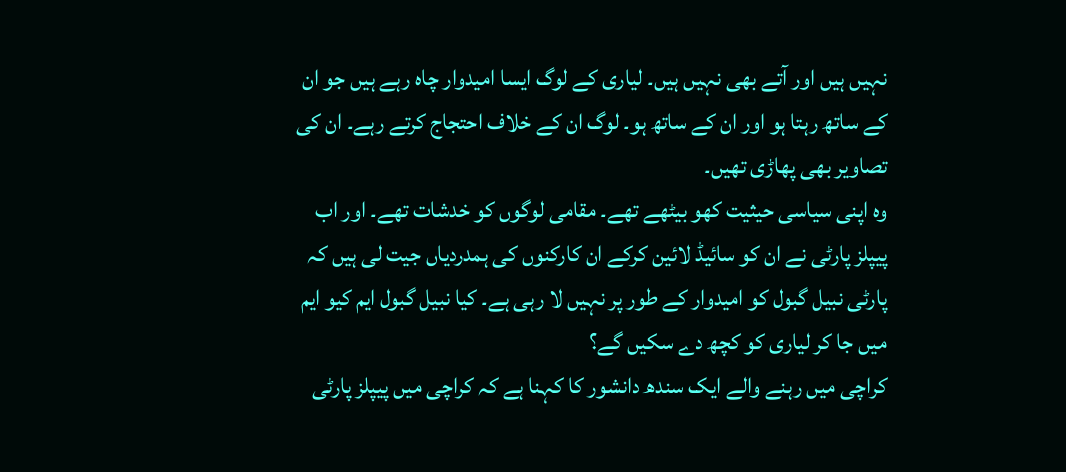نہیں ہیں اور آتے بھی نہیں ہیں۔ لیاری کے لوگ ایسا امیدوار چاہ رہے ہیں جو ان کے ساتھ رہتا ہو اور ان کے ساتھ ہو۔ لوگ ان کے خلاف احتجاج کرتے رہے۔ ان کی تصاویر بھی پھاڑی تھیں۔
وہ اپنی سیاسی حیثیت کھو بیٹھے تھے۔ مقامی لوگوں کو خدشات تھے۔ اور اب پیپلز پارٹی نے ان کو سائیڈ لائین کرکے ان کارکنوں کی ہمدردیاں جیت لی ہیں کہ پارٹی نبیل گبول کو امیدوار کے طور پر نہیں لا رہی ہے۔ کیا نبیل گبول ایم کیو ایم میں جا کر لیاری کو کچھ دے سکیں گے؟
کراچی میں رہنے والے ایک سندھ دانشور کا کہنا ہے کہ کراچی میں پیپلز پارٹی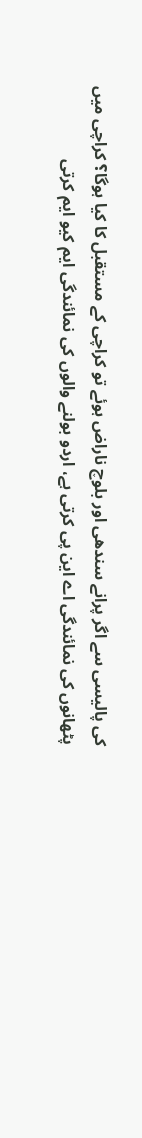کی پالیسی سے اگر پرانے سندھی اور بلوچ ناراض ہوئے تو کراچی کے مستقبل کا کیا ہوگا؟ کراچی میں پٹھانوں کی نمائندگی اے این پی کرتی ہے، اردو بولنے والوں کی نمائندگی ایم کیو ایم کرتی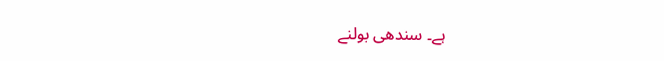ہے۔ سندھی بولنے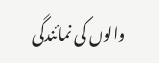والوں کی نمائندگی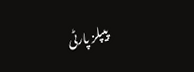پیپلز پارٹی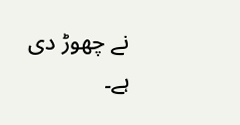نے چھوڑ دی ہے۔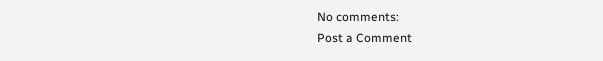No comments:
Post a Comment